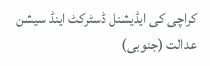کراچی کی ایڈیشنل ڈسٹرکٹ اینڈ سیشن عدالت (جنوبی)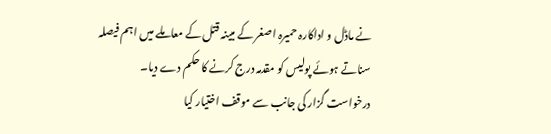نے ماڈل و اداکارہ حمیرہ اصغر کے مبینہ قتل کے معاملے میں اہم فیصلہ سناتے ہوئے پولیس کو مقدمہ درج کرنے کا حکم دے دیا۔
درخواست گزار کی جانب سے موقف اختیار کیا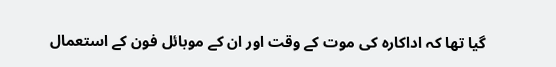گیا تھا کہ اداکارہ کی موت کے وقت اور ان کے موبائل فون کے استعمال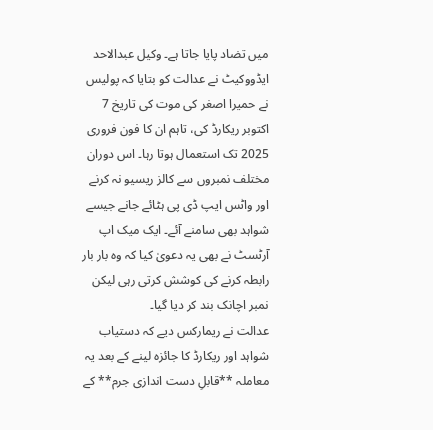میں تضاد پایا جاتا ہے۔ وکیل عبدالاحد ایڈووکیٹ نے عدالت کو بتایا کہ پولیس نے حمیرا اصغر کی موت کی تاریخ 7 اکتوبر ریکارڈ کی، تاہم ان کا فون فروری 2025 تک استعمال ہوتا رہا۔ اس دوران مختلف نمبروں سے کالز ریسیو نہ کرنے اور واٹس ایپ ڈی پی ہٹائے جانے جیسے شواہد بھی سامنے آئے۔ ایک میک اپ آرٹسٹ نے بھی یہ دعویٰ کیا کہ وہ بار بار رابطہ کرنے کی کوشش کرتی رہی لیکن نمبر اچانک بند کر دیا گیا۔
عدالت نے ریمارکس دیے کہ دستیاب شواہد اور ریکارڈ کا جائزہ لینے کے بعد یہ معاملہ **قابلِ دست اندازی جرم** کے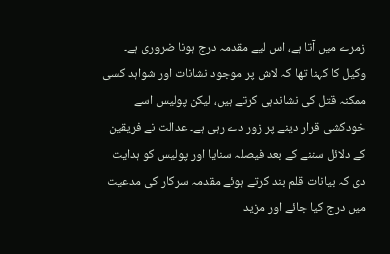زمرے میں آتا ہے، اس لیے مقدمہ درج ہونا ضروری ہے۔
وکیل کا کہنا تھا کہ لاش پر موجود نشانات اور شواہد کسی ممکنہ قتل کی نشاندہی کرتے ہیں، لیکن پولیس اسے خودکشی قرار دینے پر زور دے رہی ہے۔ عدالت نے فریقین کے دلائل سننے کے بعد فیصلہ سنایا اور پولیس کو ہدایت دی کہ بیانات قلم بند کرتے ہوئے مقدمہ سرکار کی مدعیت میں درج کیا جائے اور مزید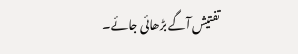تفتیش آگے بڑھائی جائے۔